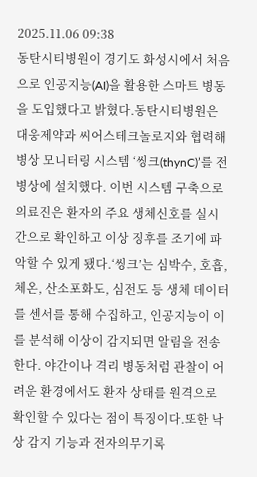2025.11.06 09:38
동탄시티병원이 경기도 화성시에서 처음으로 인공지능(AI)을 활용한 스마트 병동을 도입했다고 밝혔다.동탄시티병원은 대웅제약과 씨어스테크놀로지와 협력해 병상 모니터링 시스템 ‘씽크(thynC)’를 전 병상에 설치했다. 이번 시스템 구축으로 의료진은 환자의 주요 생체신호를 실시간으로 확인하고 이상 징후를 조기에 파악할 수 있게 됐다.‘씽크’는 심박수, 호흡, 체온, 산소포화도, 심전도 등 생체 데이터를 센서를 통해 수집하고, 인공지능이 이를 분석해 이상이 감지되면 알림을 전송한다. 야간이나 격리 병동처럼 관찰이 어려운 환경에서도 환자 상태를 원격으로 확인할 수 있다는 점이 특징이다.또한 낙상 감지 기능과 전자의무기록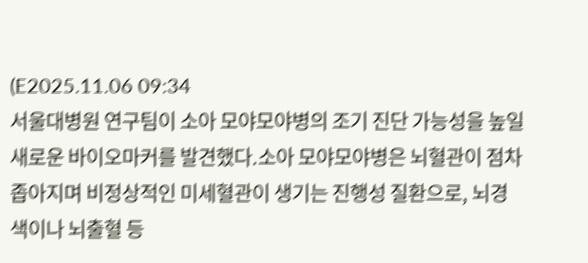(E2025.11.06 09:34
서울대병원 연구팀이 소아 모야모야병의 조기 진단 가능성을 높일 새로운 바이오마커를 발견했다.소아 모야모야병은 뇌혈관이 점차 좁아지며 비정상적인 미세혈관이 생기는 진행성 질환으로, 뇌경색이나 뇌출혈 등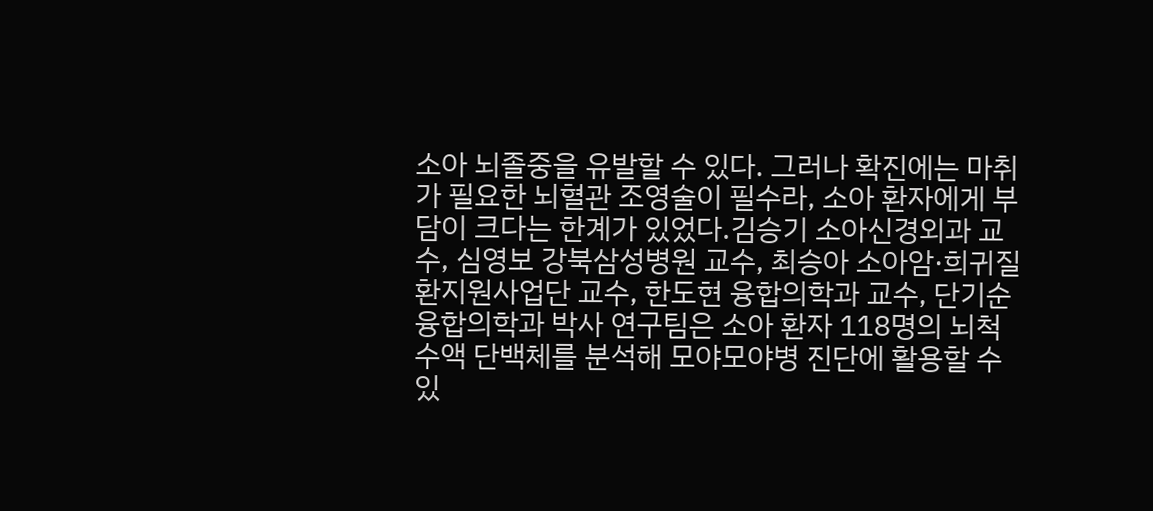소아 뇌졸중을 유발할 수 있다. 그러나 확진에는 마취가 필요한 뇌혈관 조영술이 필수라, 소아 환자에게 부담이 크다는 한계가 있었다.김승기 소아신경외과 교수, 심영보 강북삼성병원 교수, 최승아 소아암·희귀질환지원사업단 교수, 한도현 융합의학과 교수, 단기순 융합의학과 박사 연구팀은 소아 환자 118명의 뇌척수액 단백체를 분석해 모야모야병 진단에 활용할 수 있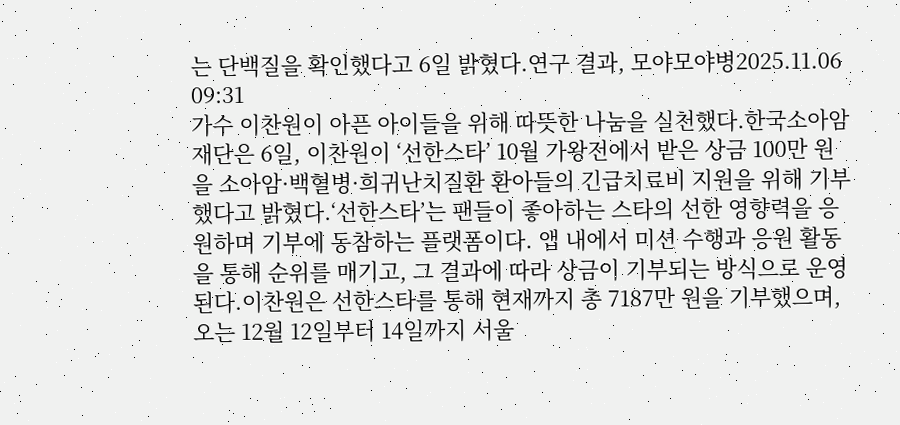는 단백질을 확인했다고 6일 밝혔다.연구 결과, 모야모야병2025.11.06 09:31
가수 이찬원이 아픈 아이들을 위해 따뜻한 나눔을 실천했다.한국소아암재단은 6일, 이찬원이 ‘선한스타’ 10월 가왕전에서 받은 상금 100만 원을 소아암·백혈병·희귀난치질환 환아들의 긴급치료비 지원을 위해 기부했다고 밝혔다.‘선한스타’는 팬들이 좋아하는 스타의 선한 영향력을 응원하며 기부에 동참하는 플랫폼이다. 앱 내에서 미션 수행과 응원 활동을 통해 순위를 매기고, 그 결과에 따라 상금이 기부되는 방식으로 운영된다.이찬원은 선한스타를 통해 현재까지 총 7187만 원을 기부했으며, 오는 12월 12일부터 14일까지 서울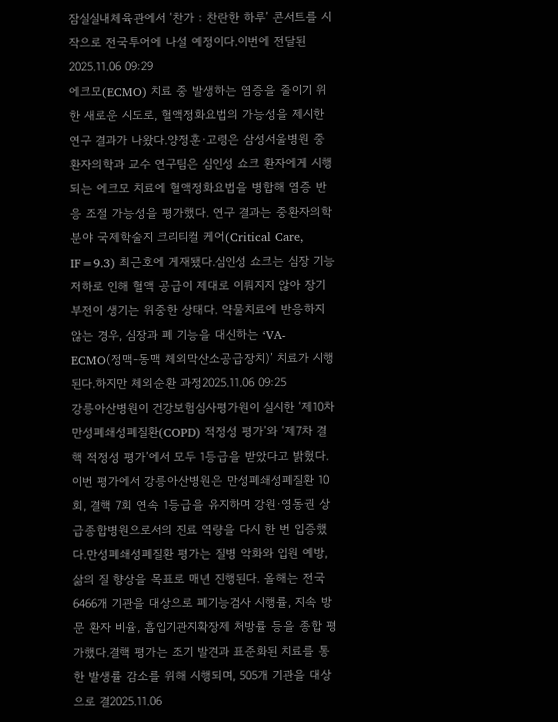잠실실내체육관에서 ‘찬가 : 찬란한 하루’ 콘서트를 시작으로 전국투어에 나설 예정이다.이번에 전달된2025.11.06 09:29
에크모(ECMO) 치료 중 발생하는 염증을 줄이기 위한 새로운 시도로, 혈액정화요법의 가능성을 제시한 연구 결과가 나왔다.양정훈·고령은 삼성서울병원 중환자의학과 교수 연구팀은 심인성 쇼크 환자에게 시행되는 에크모 치료에 혈액정화요법을 병합해 염증 반응 조절 가능성을 평가했다. 연구 결과는 중환자의학 분야 국제학술지 크리티컬 케어(Critical Care, IF=9.3) 최근호에 게재됐다.심인성 쇼크는 심장 기능 저하로 인해 혈액 공급이 제대로 이뤄지지 않아 장기 부전이 생기는 위중한 상태다. 약물치료에 반응하지 않는 경우, 심장과 폐 기능을 대신하는 ‘VA-ECMO(정맥-동맥 체외막산소공급장치)’ 치료가 시행된다.하지만 체외순환 과정2025.11.06 09:25
강릉아산병원이 건강보험심사평가원이 실시한 ‘제10차 만성폐쇄성폐질환(COPD) 적정성 평가’와 ‘제7차 결핵 적정성 평가’에서 모두 1등급을 받았다고 밝혔다.이번 평가에서 강릉아산병원은 만성폐쇄성폐질환 10회, 결핵 7회 연속 1등급을 유지하며 강원·영동권 상급종합병원으로서의 진료 역량을 다시 한 번 입증했다.만성폐쇄성폐질환 평가는 질병 악화와 입원 예방, 삶의 질 향상을 목표로 매년 진행된다. 올해는 전국 6466개 기관을 대상으로 폐기능검사 시행률, 지속 방문 환자 비율, 흡입기관지확장제 처방률 등을 종합 평가했다.결핵 평가는 조기 발견과 표준화된 치료를 통한 발생률 감소를 위해 시행되며, 505개 기관을 대상으로 결2025.11.06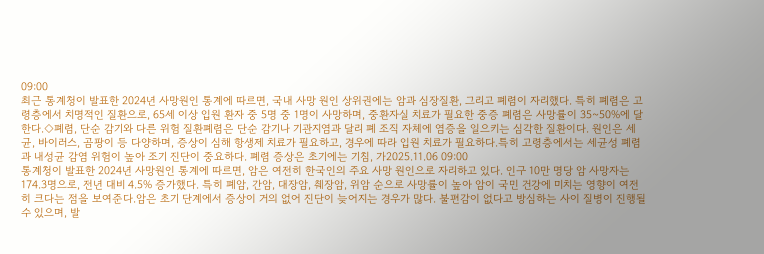09:00
최근 통계청이 발표한 2024년 사망원인 통계에 따르면, 국내 사망 원인 상위권에는 암과 심장질환, 그리고 폐렴이 자리했다. 특히 폐렴은 고령층에서 치명적인 질환으로, 65세 이상 입원 환자 중 5명 중 1명이 사망하며, 중환자실 치료가 필요한 중증 폐렴은 사망률이 35~50%에 달한다.◇폐렴, 단순 감기와 다른 위험 질환폐렴은 단순 감기나 기관지염과 달리 폐 조직 자체에 염증을 일으키는 심각한 질환이다. 원인은 세균, 바이러스, 곰팡이 등 다양하며, 증상이 심해 항생제 치료가 필요하고, 경우에 따라 입원 치료가 필요하다.특히 고령층에서는 세균성 폐렴과 내성균 감염 위험이 높아 조기 진단이 중요하다. 폐렴 증상은 초기에는 기침, 가2025.11.06 09:00
통계청이 발표한 2024년 사망원인 통계에 따르면, 암은 여전히 한국인의 주요 사망 원인으로 자리하고 있다. 인구 10만 명당 암 사망자는 174.3명으로, 전년 대비 4.5% 증가했다. 특히 폐암, 간암, 대장암, 췌장암, 위암 순으로 사망률이 높아 암이 국민 건강에 미치는 영향이 여전히 크다는 점을 보여준다.암은 초기 단계에서 증상이 거의 없어 진단이 늦어지는 경우가 많다. 불편감이 없다고 방심하는 사이 질병이 진행될 수 있으며, 발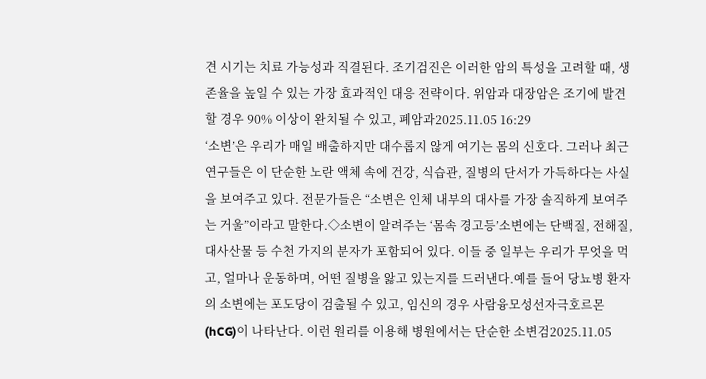견 시기는 치료 가능성과 직결된다. 조기검진은 이러한 암의 특성을 고려할 때, 생존율을 높일 수 있는 가장 효과적인 대응 전략이다. 위암과 대장암은 조기에 발견할 경우 90% 이상이 완치될 수 있고, 폐암과2025.11.05 16:29
‘소변’은 우리가 매일 배출하지만 대수롭지 않게 여기는 몸의 신호다. 그러나 최근 연구들은 이 단순한 노란 액체 속에 건강, 식습관, 질병의 단서가 가득하다는 사실을 보여주고 있다. 전문가들은 “소변은 인체 내부의 대사를 가장 솔직하게 보여주는 거울”이라고 말한다.◇소변이 알려주는 ‘몸속 경고등’소변에는 단백질, 전해질, 대사산물 등 수천 가지의 분자가 포함되어 있다. 이들 중 일부는 우리가 무엇을 먹고, 얼마나 운동하며, 어떤 질병을 앓고 있는지를 드러낸다.예를 들어 당뇨병 환자의 소변에는 포도당이 검출될 수 있고, 임신의 경우 사람융모성선자극호르몬(hCG)이 나타난다. 이런 원리를 이용해 병원에서는 단순한 소변검2025.11.05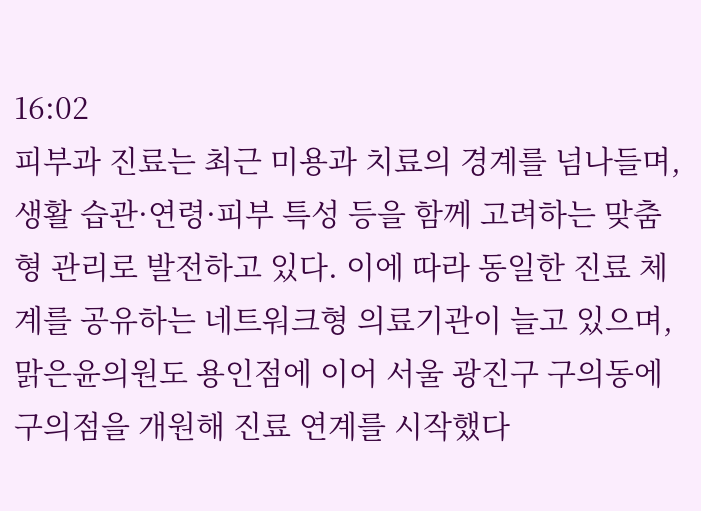16:02
피부과 진료는 최근 미용과 치료의 경계를 넘나들며, 생활 습관·연령·피부 특성 등을 함께 고려하는 맞춤형 관리로 발전하고 있다. 이에 따라 동일한 진료 체계를 공유하는 네트워크형 의료기관이 늘고 있으며, 맑은윤의원도 용인점에 이어 서울 광진구 구의동에 구의점을 개원해 진료 연계를 시작했다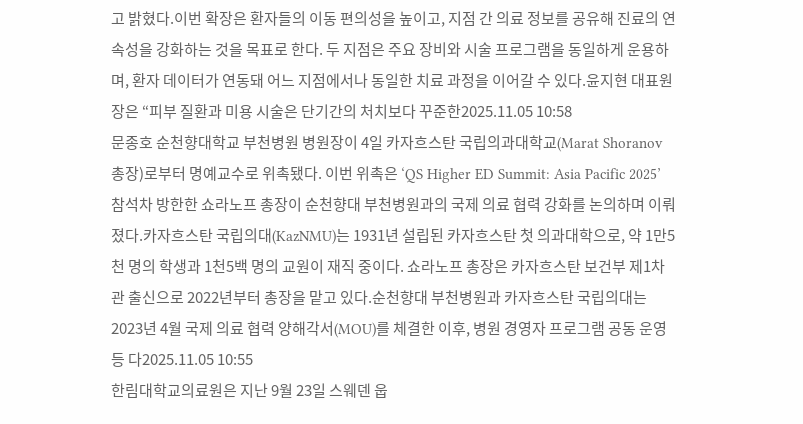고 밝혔다.이번 확장은 환자들의 이동 편의성을 높이고, 지점 간 의료 정보를 공유해 진료의 연속성을 강화하는 것을 목표로 한다. 두 지점은 주요 장비와 시술 프로그램을 동일하게 운용하며, 환자 데이터가 연동돼 어느 지점에서나 동일한 치료 과정을 이어갈 수 있다.윤지현 대표원장은 “피부 질환과 미용 시술은 단기간의 처치보다 꾸준한2025.11.05 10:58
문종호 순천향대학교 부천병원 병원장이 4일 카자흐스탄 국립의과대학교(Marat Shoranov 총장)로부터 명예교수로 위촉됐다. 이번 위촉은 ‘QS Higher ED Summit: Asia Pacific 2025’ 참석차 방한한 쇼라노프 총장이 순천향대 부천병원과의 국제 의료 협력 강화를 논의하며 이뤄졌다.카자흐스탄 국립의대(KazNMU)는 1931년 설립된 카자흐스탄 첫 의과대학으로, 약 1만5천 명의 학생과 1천5백 명의 교원이 재직 중이다. 쇼라노프 총장은 카자흐스탄 보건부 제1차관 출신으로 2022년부터 총장을 맡고 있다.순천향대 부천병원과 카자흐스탄 국립의대는 2023년 4월 국제 의료 협력 양해각서(MOU)를 체결한 이후, 병원 경영자 프로그램 공동 운영 등 다2025.11.05 10:55
한림대학교의료원은 지난 9월 23일 스웨덴 웁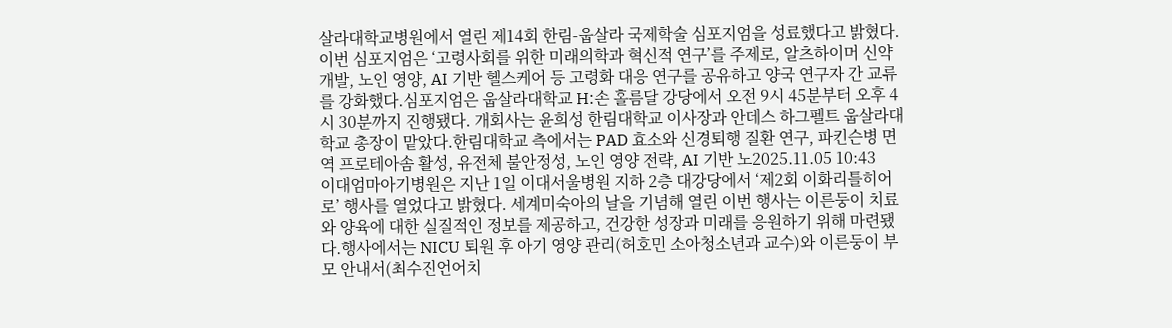살라대학교병원에서 열린 제14회 한림-웁살라 국제학술 심포지엄을 성료했다고 밝혔다. 이번 심포지엄은 ‘고령사회를 위한 미래의학과 혁신적 연구’를 주제로, 알츠하이머 신약 개발, 노인 영양, AI 기반 헬스케어 등 고령화 대응 연구를 공유하고 양국 연구자 간 교류를 강화했다.심포지엄은 웁살라대학교 H:손 홀름달 강당에서 오전 9시 45분부터 오후 4시 30분까지 진행됐다. 개회사는 윤희성 한림대학교 이사장과 안데스 하그펠트 웁살라대학교 총장이 맡았다.한림대학교 측에서는 PAD 효소와 신경퇴행 질환 연구, 파킨슨병 면역 프로테아솜 활성, 유전체 불안정성, 노인 영양 전략, AI 기반 노2025.11.05 10:43
이대엄마아기병원은 지난 1일 이대서울병원 지하 2층 대강당에서 ‘제2회 이화리틀히어로’ 행사를 열었다고 밝혔다. 세계미숙아의 날을 기념해 열린 이번 행사는 이른둥이 치료와 양육에 대한 실질적인 정보를 제공하고, 건강한 성장과 미래를 응원하기 위해 마련됐다.행사에서는 NICU 퇴원 후 아기 영양 관리(허호민 소아청소년과 교수)와 이른둥이 부모 안내서(최수진언어치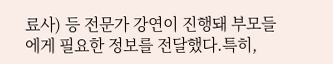료사) 등 전문가 강연이 진행돼 부모들에게 필요한 정보를 전달했다.특히,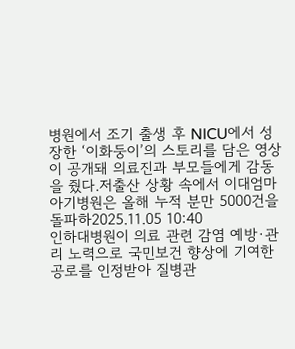병원에서 조기 출생 후 NICU에서 성장한 ‘이화둥이’의 스토리를 담은 영상이 공개돼 의료진과 부모들에게 감동을 줬다.저출산 상황 속에서 이대엄마아기병원은 올해 누적 분만 5000건을 돌파하2025.11.05 10:40
인하대병원이 의료 관련 감염 예방·관리 노력으로 국민보건 향상에 기여한 공로를 인정받아 질병관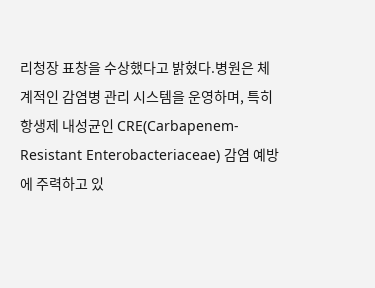리청장 표창을 수상했다고 밝혔다.병원은 체계적인 감염병 관리 시스템을 운영하며, 특히 항생제 내성균인 CRE(Carbapenem-Resistant Enterobacteriaceae) 감염 예방에 주력하고 있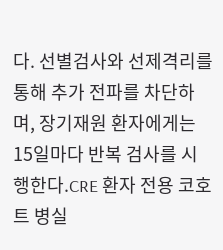다. 선별검사와 선제격리를 통해 추가 전파를 차단하며, 장기재원 환자에게는 15일마다 반복 검사를 시행한다.CRE 환자 전용 코호트 병실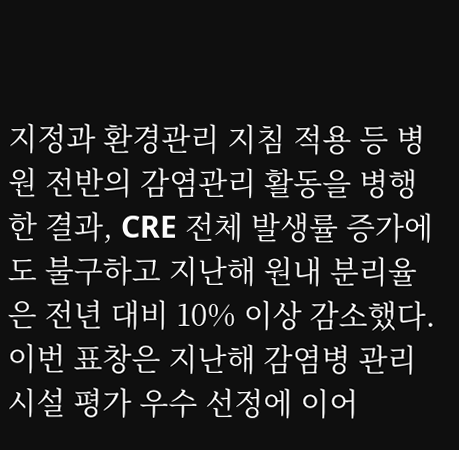지정과 환경관리 지침 적용 등 병원 전반의 감염관리 활동을 병행한 결과, CRE 전체 발생률 증가에도 불구하고 지난해 원내 분리율은 전년 대비 10% 이상 감소했다.이번 표창은 지난해 감염병 관리시설 평가 우수 선정에 이어